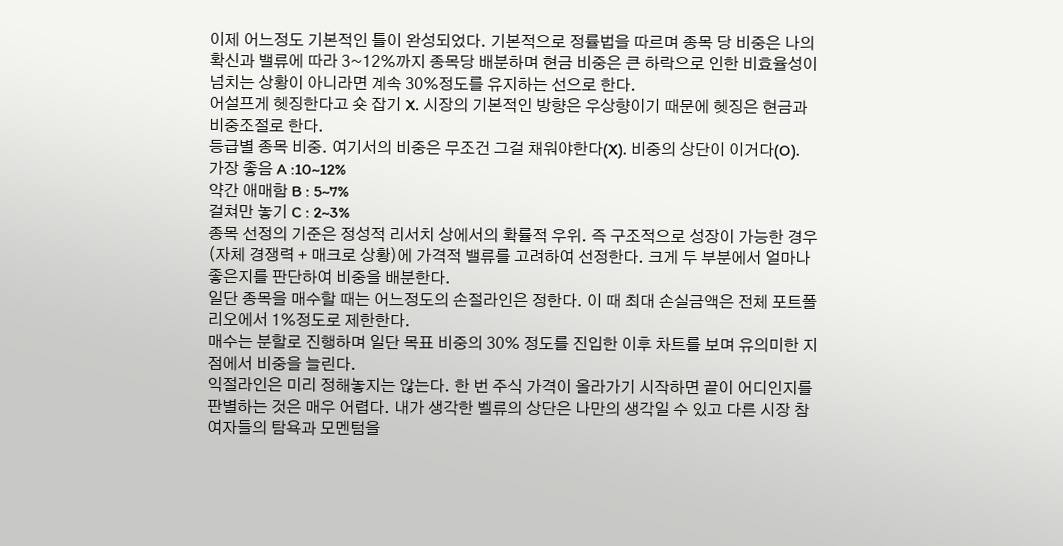이제 어느정도 기본적인 틀이 완성되었다. 기본적으로 정률법을 따르며 종목 당 비중은 나의 확신과 밸류에 따라 3~12%까지 종목당 배분하며 현금 비중은 큰 하락으로 인한 비효율성이 넘치는 상황이 아니라면 계속 30%정도를 유지하는 선으로 한다.
어설프게 헷징한다고 숏 잡기 X. 시장의 기본적인 방향은 우상향이기 때문에 헷징은 현금과 비중조절로 한다.
등급별 종목 비중. 여기서의 비중은 무조건 그걸 채워야한다(X). 비중의 상단이 이거다(O).
가장 좋음 A :10~12%
약간 애매함 B : 5~7%
걸쳐만 놓기 C : 2~3%
종목 선정의 기준은 정성적 리서치 상에서의 확률적 우위. 즉 구조적으로 성장이 가능한 경우(자체 경쟁력 + 매크로 상황)에 가격적 밸류를 고려하여 선정한다. 크게 두 부분에서 얼마나 좋은지를 판단하여 비중을 배분한다.
일단 종목을 매수할 때는 어느정도의 손절라인은 정한다. 이 때 최대 손실금액은 전체 포트폴리오에서 1%정도로 제한한다.
매수는 분할로 진행하며 일단 목표 비중의 30% 정도를 진입한 이후 차트를 보며 유의미한 지점에서 비중을 늘린다.
익절라인은 미리 정해놓지는 않는다. 한 번 주식 가격이 올라가기 시작하면 끝이 어디인지를 판별하는 것은 매우 어렵다. 내가 생각한 벨류의 상단은 나만의 생각일 수 있고 다른 시장 참여자들의 탐욕과 모멘텀을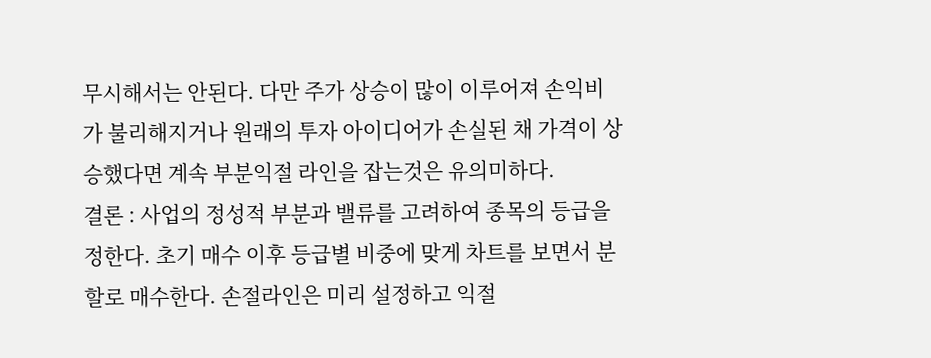무시해서는 안된다. 다만 주가 상승이 많이 이루어져 손익비가 불리해지거나 원래의 투자 아이디어가 손실된 채 가격이 상승했다면 계속 부분익절 라인을 잡는것은 유의미하다.
결론 : 사업의 정성적 부분과 밸류를 고려하여 종목의 등급을 정한다. 초기 매수 이후 등급별 비중에 맞게 차트를 보면서 분할로 매수한다. 손절라인은 미리 설정하고 익절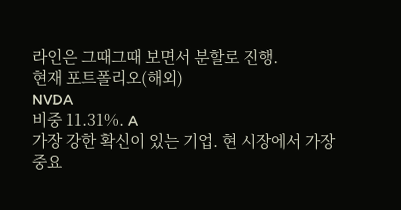라인은 그때그때 보면서 분할로 진행.
현재 포트폴리오(해외)
NVDA
비중 11.31%. A
가장 강한 확신이 있는 기업. 현 시장에서 가장 중요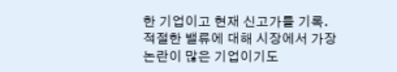한 기업이고 현재 신고가를 기록.
적절한 밸류에 대해 시장에서 가장 논란이 많은 기업이기도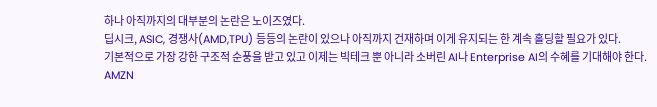하나 아직까지의 대부분의 논란은 노이즈였다.
딥시크, ASIC, 경쟁사(AMD,TPU) 등등의 논란이 있으나 아직까지 건재하며 이게 유지되는 한 계속 홀딩할 필요가 있다.
기본적으로 가장 강한 구조적 순풍을 받고 있고 이제는 빅테크 뿐 아니라 소버린 AI나 Enterprise AI의 수혜를 기대해야 한다.
AMZN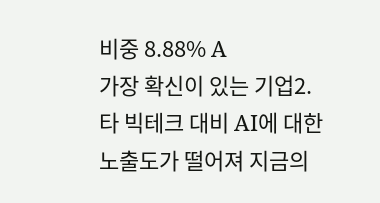비중 8.88% A
가장 확신이 있는 기업2. 타 빅테크 대비 AI에 대한 노출도가 떨어져 지금의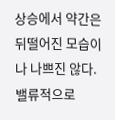상승에서 약간은 뒤떨어진 모습이나 나쁘진 않다.
밸류적으로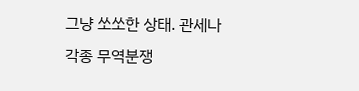그냥 쏘쏘한 상태. 관세나 각종 무역분쟁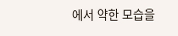에서 약한 모습을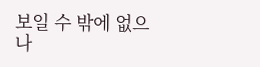보일 수 밖에 없으나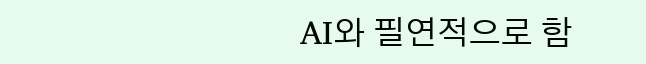AI와 필연적으로 함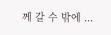께 갈 수 밖에 ...